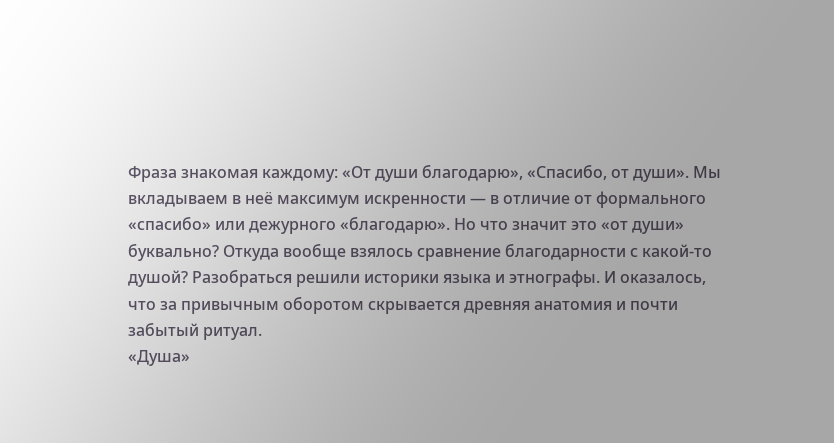Фраза знакомая каждому: «От души благодарю», «Спасибо, от души». Мы вкладываем в неё максимум искренности — в отличие от формального «спасибо» или дежурного «благодарю». Но что значит это «от души» буквально? Откуда вообще взялось сравнение благодарности с какой-то душой? Разобраться решили историки языка и этнографы. И оказалось, что за привычным оборотом скрывается древняя анатомия и почти забытый ритуал.
«Душа»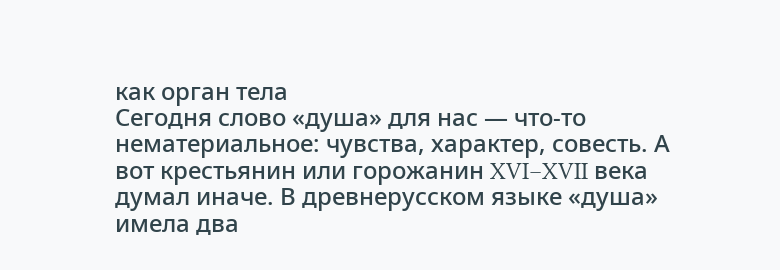как орган тела
Сегодня слово «душа» для нас — что-то нематериальное: чувства, характер, совесть. А вот крестьянин или горожанин XVI–XVII века думал иначе. В древнерусском языке «душа» имела два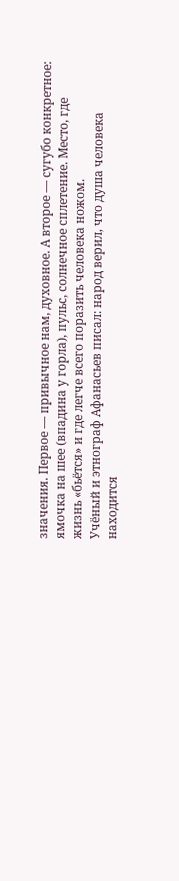значения. Первое — привычное нам, духовное. А второе — сугубо конкретное: ямочка на шее (впадина у горла), пульс, солнечное сплетение. Место, где жизнь «бьётся» и где легче всего поразить человека ножом.
Учёный и этнограф Афанасьев писал: народ верил, что душа человека находится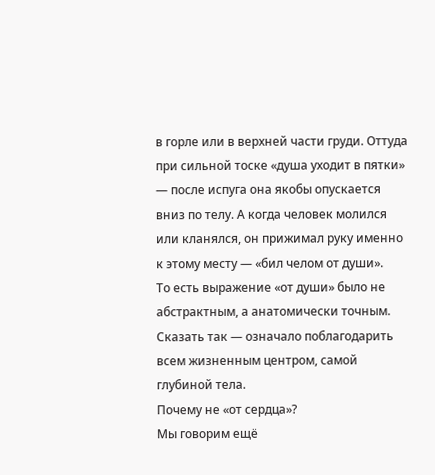в горле или в верхней части груди. Оттуда при сильной тоске «душа уходит в пятки» — после испуга она якобы опускается вниз по телу. А когда человек молился или кланялся, он прижимал руку именно к этому месту — «бил челом от души».
То есть выражение «от души» было не абстрактным, а анатомически точным. Сказать так — означало поблагодарить всем жизненным центром, самой глубиной тела.
Почему не «от сердца»?
Мы говорим ещё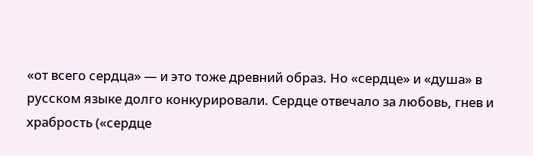«от всего сердца» — и это тоже древний образ. Но «сердце» и «душа» в русском языке долго конкурировали. Сердце отвечало за любовь, гнев и храбрость («сердце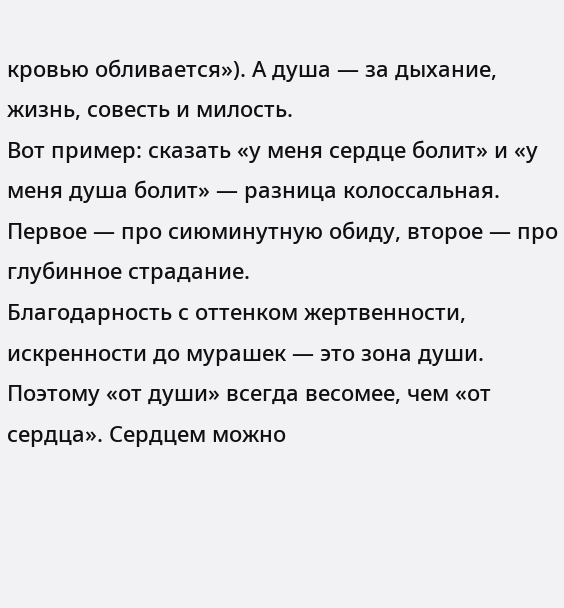кровью обливается»). А душа — за дыхание, жизнь, совесть и милость.
Вот пример: сказать «у меня сердце болит» и «у меня душа болит» — разница колоссальная. Первое — про сиюминутную обиду, второе — про глубинное страдание.
Благодарность с оттенком жертвенности, искренности до мурашек — это зона души. Поэтому «от души» всегда весомее, чем «от сердца». Сердцем можно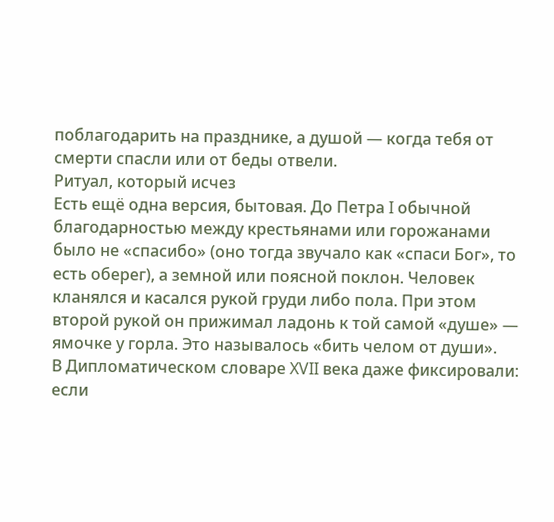поблагодарить на празднике, а душой — когда тебя от смерти спасли или от беды отвели.
Ритуал, который исчез
Есть ещё одна версия, бытовая. До Петра I обычной благодарностью между крестьянами или горожанами было не «спасибо» (оно тогда звучало как «спаси Бог», то есть оберег), а земной или поясной поклон. Человек кланялся и касался рукой груди либо пола. При этом второй рукой он прижимал ладонь к той самой «душе» — ямочке у горла. Это называлось «бить челом от души».
В Дипломатическом словаре XVII века даже фиксировали: если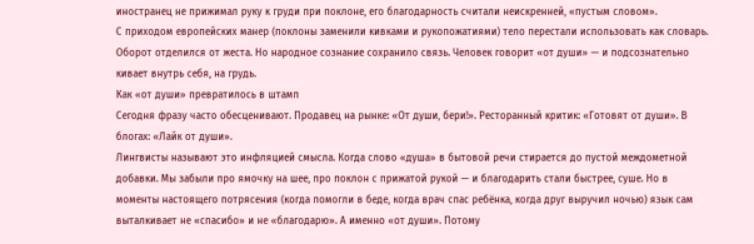иностранец не прижимал руку к груди при поклоне, его благодарность считали неискренней, «пустым словом».
С приходом европейских манер (поклоны заменили кивками и рукопожатиями) тело перестали использовать как словарь. Оборот отделился от жеста. Но народное сознание сохранило связь. Человек говорит «от души» — и подсознательно кивает внутрь себя, на грудь.
Как «от души» превратилось в штамп
Сегодня фразу часто обесценивают. Продавец на рынке: «От души, бери!». Ресторанный критик: «Готовят от души». В блогах: «Лайк от души».
Лингвисты называют это инфляцией смысла. Когда слово «душа» в бытовой речи стирается до пустой междометной добавки. Мы забыли про ямочку на шее, про поклон с прижатой рукой — и благодарить стали быстрее, суше. Но в моменты настоящего потрясения (когда помогли в беде, когда врач спас ребёнка, когда друг выручил ночью) язык сам выталкивает не «спасибо» и не «благодарю». А именно «от души». Потому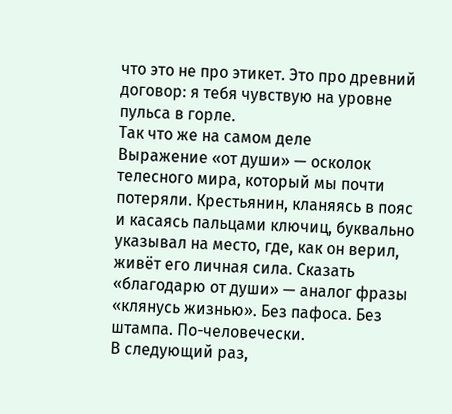что это не про этикет. Это про древний договор: я тебя чувствую на уровне пульса в горле.
Так что же на самом деле
Выражение «от души» — осколок телесного мира, который мы почти потеряли. Крестьянин, кланяясь в пояс и касаясь пальцами ключиц, буквально указывал на место, где, как он верил, живёт его личная сила. Сказать «благодарю от души» — аналог фразы «клянусь жизнью». Без пафоса. Без штампа. По-человечески.
В следующий раз,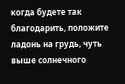когда будете так благодарить, положите ладонь на грудь, чуть выше солнечного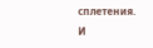сплетения. И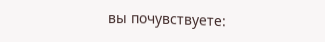вы почувствуете: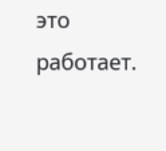это работает.